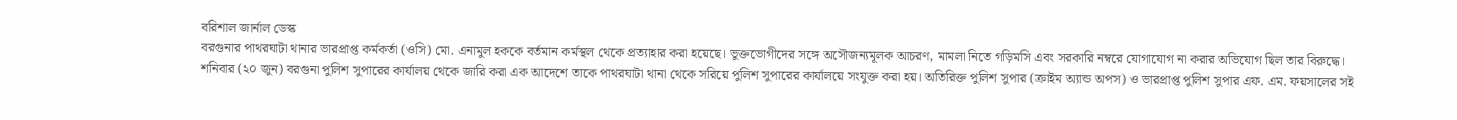বরিশাল জার্নাল ডেস্ক
বরগুনার পাথরঘাটা থানার ভারপ্রাপ্ত কর্মকর্তা (ওসি) মো. এনামুল হককে বর্তমান কর্মস্থল থেকে প্রত্যাহার করা হয়েছে। ভুক্তভোগীদের সঙ্গে অসৌজন্যমূলক আচরণ, মামলা নিতে গড়িমসি এবং সরকারি নম্বরে যোগাযোগ না করার অভিযোগ ছিল তার বিরুদ্ধে।
শনিবার (২০ জুন) বরগুনা পুলিশ সুপারের কার্যালয় থেকে জারি করা এক আদেশে তাকে পাথরঘাটা থানা থেকে সরিয়ে পুলিশ সুপারের কার্যালয়ে সংযুক্ত করা হয়। অতিরিক্ত পুলিশ সুপার (ক্রাইম অ্যান্ড অপস) ও ভারপ্রাপ্ত পুলিশ সুপার এফ. এম. ফয়সালের সই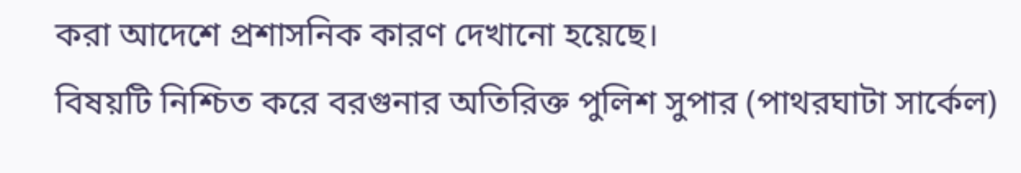করা আদেশে প্রশাসনিক কারণ দেখানো হয়েছে।
বিষয়টি নিশ্চিত করে বরগুনার অতিরিক্ত পুলিশ সুপার (পাথরঘাটা সার্কেল)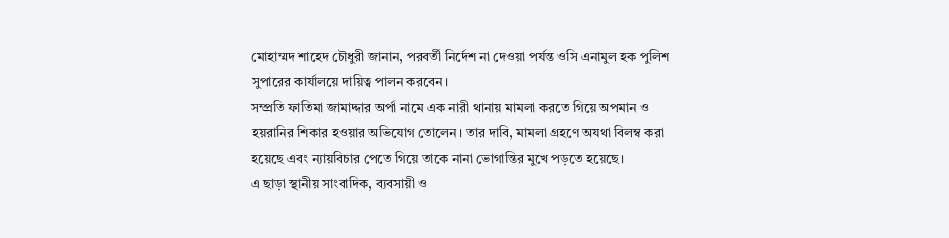মোহাম্মদ শাহেদ চৌধুরী জানান, পরবর্তী নির্দেশ না দেওয়া পর্যন্ত ওসি এনামুল হক পুলিশ সুপারের কার্যালয়ে দায়িত্ব পালন করবেন।
সম্প্রতি ফাতিমা জামাদ্দার অর্পা নামে এক নারী থানায় মামলা করতে গিয়ে অপমান ও হয়রানির শিকার হওয়ার অভিযোগ তোলেন। তার দাবি, মামলা গ্রহণে অযথা বিলম্ব করা হয়েছে এবং ন্যায়বিচার পেতে গিয়ে তাকে নানা ভোগান্তির মুখে পড়তে হয়েছে।
এ ছাড়া স্থানীয় সাংবাদিক, ব্যবসায়ী ও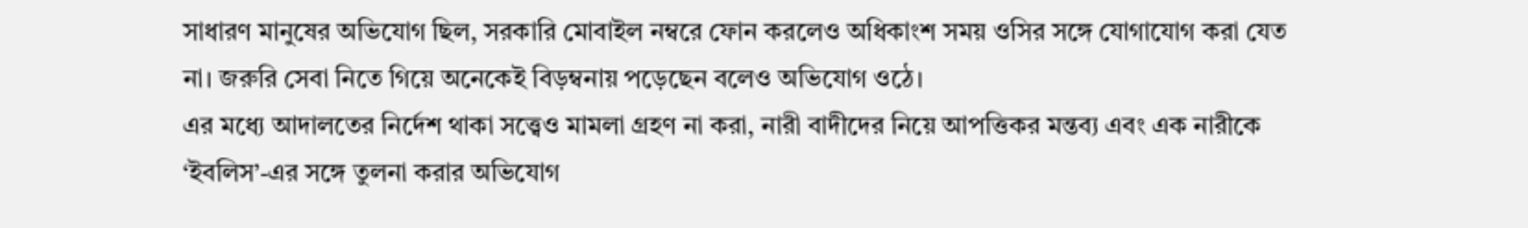সাধারণ মানুষের অভিযোগ ছিল, সরকারি মোবাইল নম্বরে ফোন করলেও অধিকাংশ সময় ওসির সঙ্গে যোগাযোগ করা যেত না। জরুরি সেবা নিতে গিয়ে অনেকেই বিড়ম্বনায় পড়েছেন বলেও অভিযোগ ওঠে।
এর মধ্যে আদালতের নির্দেশ থাকা সত্ত্বেও মামলা গ্রহণ না করা, নারী বাদীদের নিয়ে আপত্তিকর মন্তব্য এবং এক নারীকে ‘ইবলিস’-এর সঙ্গে তুলনা করার অভিযোগ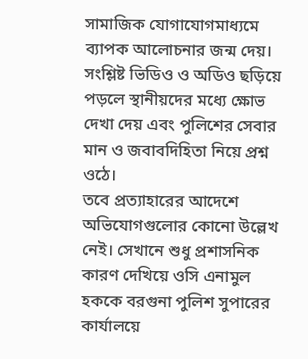সামাজিক যোগাযোগমাধ্যমে ব্যাপক আলোচনার জন্ম দেয়। সংশ্লিষ্ট ভিডিও ও অডিও ছড়িয়ে পড়লে স্থানীয়দের মধ্যে ক্ষোভ দেখা দেয় এবং পুলিশের সেবার মান ও জবাবদিহিতা নিয়ে প্রশ্ন ওঠে।
তবে প্রত্যাহারের আদেশে অভিযোগগুলোর কোনো উল্লেখ নেই। সেখানে শুধু প্রশাসনিক কারণ দেখিয়ে ওসি এনামুল হককে বরগুনা পুলিশ সুপারের কার্যালয়ে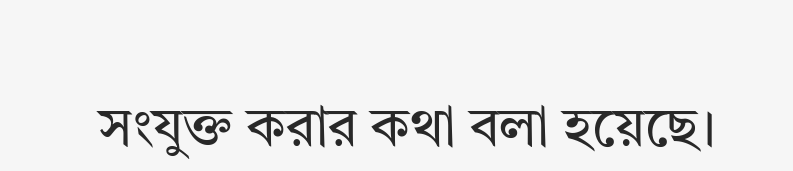সংযুক্ত করার কথা বলা হয়েছে।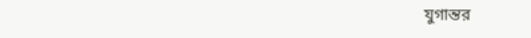যুগান্তর